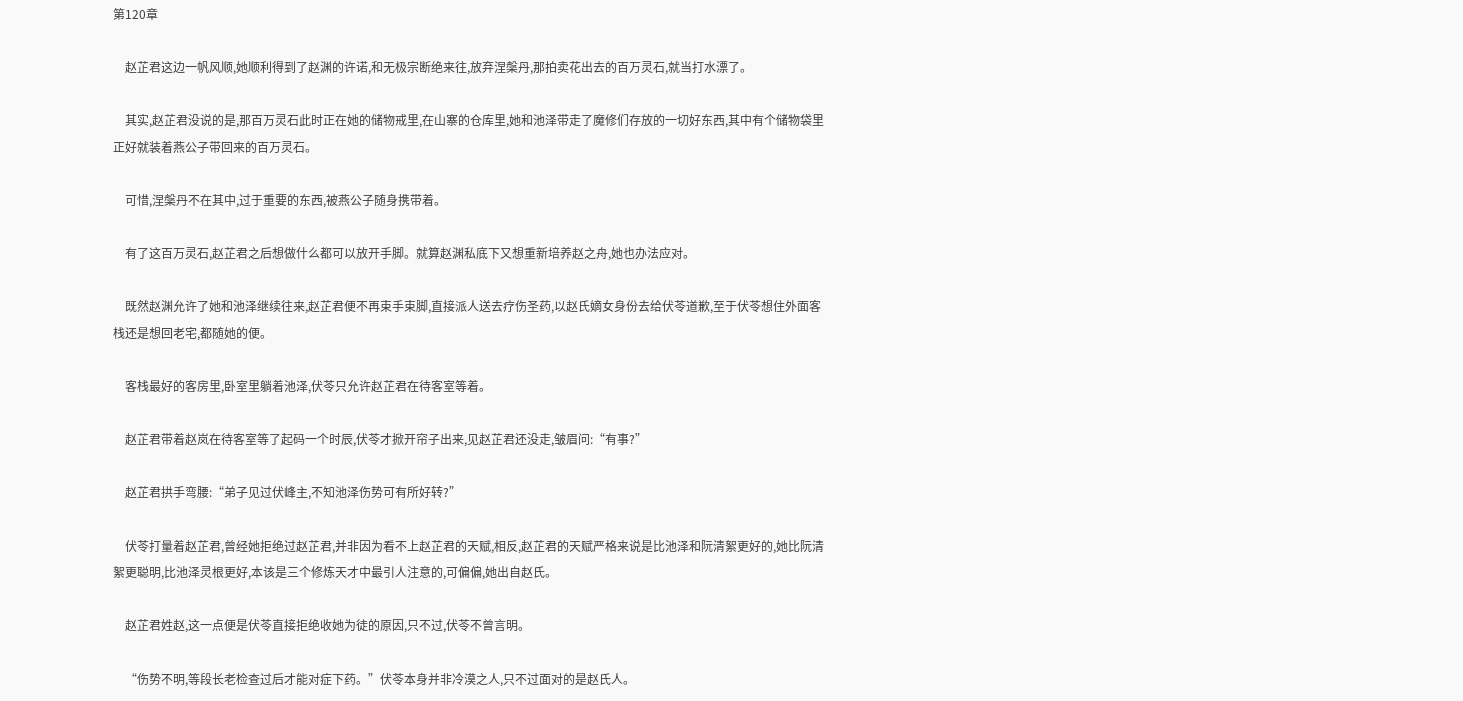第120章

    赵芷君这边一帆风顺,她顺利得到了赵渊的许诺,和无极宗断绝来往,放弃涅槃丹,那拍卖花出去的百万灵石,就当打水漂了。

    其实,赵芷君没说的是,那百万灵石此时正在她的储物戒里,在山寨的仓库里,她和池泽带走了魔修们存放的一切好东西,其中有个储物袋里正好就装着燕公子带回来的百万灵石。

    可惜,涅槃丹不在其中,过于重要的东西,被燕公子随身携带着。

    有了这百万灵石,赵芷君之后想做什么都可以放开手脚。就算赵渊私底下又想重新培养赵之舟,她也办法应对。

    既然赵渊允许了她和池泽继续往来,赵芷君便不再束手束脚,直接派人送去疗伤圣药,以赵氏嫡女身份去给伏苓道歉,至于伏苓想住外面客栈还是想回老宅,都随她的便。

    客栈最好的客房里,卧室里躺着池泽,伏苓只允许赵芷君在待客室等着。

    赵芷君带着赵岚在待客室等了起码一个时辰,伏苓才掀开帘子出来,见赵芷君还没走,皱眉问:“有事?”

    赵芷君拱手弯腰:“弟子见过伏峰主,不知池泽伤势可有所好转?”

    伏苓打量着赵芷君,曾经她拒绝过赵芷君,并非因为看不上赵芷君的天赋,相反,赵芷君的天赋严格来说是比池泽和阮清絮更好的,她比阮清絮更聪明,比池泽灵根更好,本该是三个修炼天才中最引人注意的,可偏偏,她出自赵氏。

    赵芷君姓赵,这一点便是伏苓直接拒绝收她为徒的原因,只不过,伏苓不曾言明。

    “伤势不明,等段长老检查过后才能对症下药。”伏苓本身并非冷漠之人,只不过面对的是赵氏人。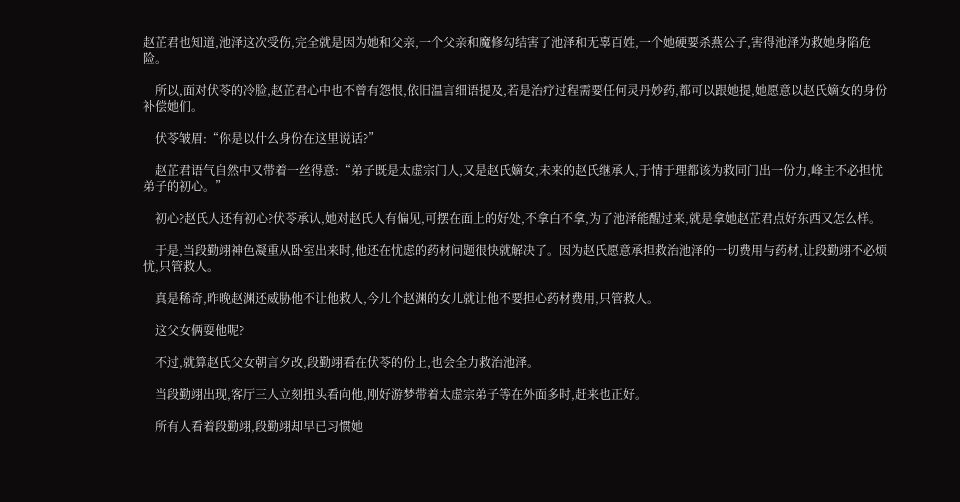赵芷君也知道,池泽这次受伤,完全就是因为她和父亲,一个父亲和魔修勾结害了池泽和无辜百姓,一个她硬要杀燕公子,害得池泽为救她身陷危险。

    所以,面对伏苓的冷脸,赵芷君心中也不曾有怨恨,依旧温言细语提及,若是治疗过程需要任何灵丹妙药,都可以跟她提,她愿意以赵氏嫡女的身份补偿她们。

    伏苓皱眉:“你是以什么身份在这里说话?”

    赵芷君语气自然中又带着一丝得意:“弟子既是太虚宗门人,又是赵氏嫡女,未来的赵氏继承人,于情于理都该为救同门出一份力,峰主不必担忧弟子的初心。”

    初心?赵氏人还有初心?伏苓承认,她对赵氏人有偏见,可摆在面上的好处,不拿白不拿,为了池泽能醒过来,就是拿她赵芷君点好东西又怎么样。

    于是,当段勤翊神色凝重从卧室出来时,他还在忧虑的药材问题很快就解决了。因为赵氏愿意承担救治池泽的一切费用与药材,让段勤翊不必烦忧,只管救人。

    真是稀奇,昨晚赵渊还威胁他不让他救人,今儿个赵渊的女儿就让他不要担心药材费用,只管救人。

    这父女俩耍他呢?

    不过,就算赵氏父女朝言夕改,段勤翊看在伏苓的份上,也会全力救治池泽。

    当段勤翊出现,客厅三人立刻扭头看向他,刚好游梦带着太虚宗弟子等在外面多时,赶来也正好。

    所有人看着段勤翊,段勤翊却早已习惯她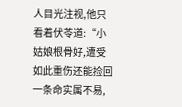人目光注视,他只看着伏苓道:“小姑娘根骨好,遭受如此重伤还能捡回一条命实属不易,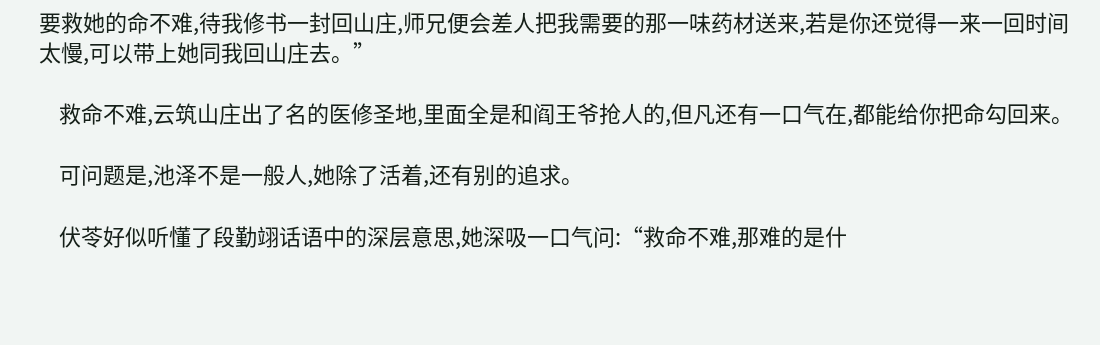要救她的命不难,待我修书一封回山庄,师兄便会差人把我需要的那一味药材送来,若是你还觉得一来一回时间太慢,可以带上她同我回山庄去。”

    救命不难,云筑山庄出了名的医修圣地,里面全是和阎王爷抢人的,但凡还有一口气在,都能给你把命勾回来。

    可问题是,池泽不是一般人,她除了活着,还有别的追求。

    伏苓好似听懂了段勤翊话语中的深层意思,她深吸一口气问:“救命不难,那难的是什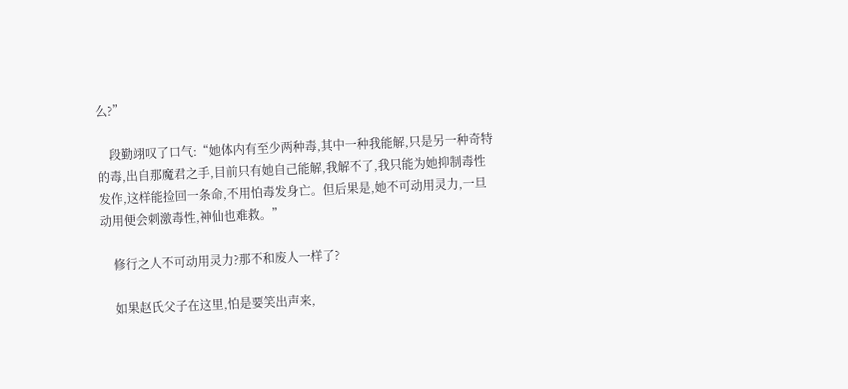么?”

    段勤翊叹了口气:“她体内有至少两种毒,其中一种我能解,只是另一种奇特的毒,出自那魔君之手,目前只有她自己能解,我解不了,我只能为她抑制毒性发作,这样能捡回一条命,不用怕毒发身亡。但后果是,她不可动用灵力,一旦动用便会刺激毒性,神仙也难救。”

    修行之人不可动用灵力?那不和废人一样了?

    如果赵氏父子在这里,怕是要笑出声来,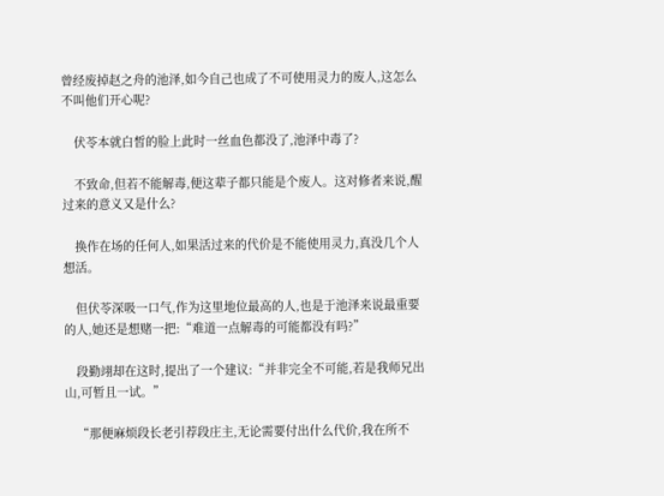曾经废掉赵之舟的池泽,如今自己也成了不可使用灵力的废人,这怎么不叫他们开心呢?

    伏苓本就白皙的脸上此时一丝血色都没了,池泽中毒了?

    不致命,但若不能解毒,便这辈子都只能是个废人。这对修者来说,醒过来的意义又是什么?

    换作在场的任何人,如果活过来的代价是不能使用灵力,真没几个人想活。

    但伏苓深吸一口气,作为这里地位最高的人,也是于池泽来说最重要的人,她还是想赌一把:“难道一点解毒的可能都没有吗?”

    段勤翊却在这时,提出了一个建议:“并非完全不可能,若是我师兄出山,可暂且一试。”

    “那便麻烦段长老引荐段庄主,无论需要付出什么代价,我在所不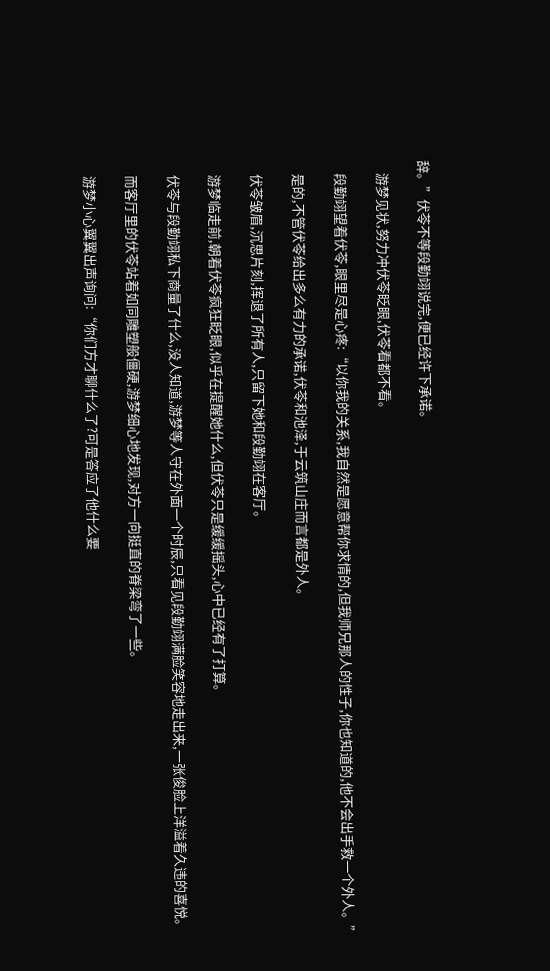辞。”伏苓不等段勤翊说完,便已经许下承诺。

    游梦见状,努力冲伏苓眨眼,伏苓看都不看。

    段勤翊望着伏苓,眼里尽是心疼:“以你我的关系,我自然是愿意帮你求情的,但我师兄那人的性子,你也知道的,他不会出手救一个外人。”

    是的,不管伏苓给出多么有力的承诺,伏苓和池泽,于云筑山庄而言都是外人。

    伏苓皱眉,沉思片刻,挥退了所有人,只留下她和段勤翊在客厅。

    游梦临走前,朝着伏苓疯狂眨眼,似乎在提醒她什么,但伏苓只是缓缓摇头,心中已经有了打算。

    伏苓与段勤翊私下商量了什么,没人知道,游梦等人守在外面一个时辰,只看见段勤翊满脸笑容地走出来,一张俊脸上洋溢着久违的喜悦。

    而客厅里的伏苓站着如同雕塑般僵硬,游梦细心地发现,对方一向挺直的脊梁弯了一些。

    游梦小心翼翼出声询问:“你们方才聊什么了?可是答应了他什么要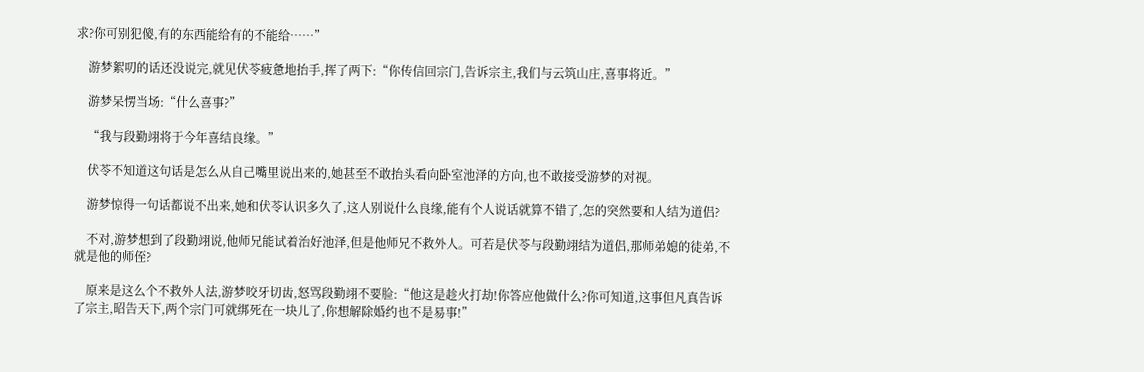求?你可别犯傻,有的东西能给有的不能给……”

    游梦絮叨的话还没说完,就见伏苓疲惫地抬手,挥了两下:“你传信回宗门,告诉宗主,我们与云筑山庄,喜事将近。”

    游梦呆愣当场:“什么喜事?”

    “我与段勤翊将于今年喜结良缘。”

    伏苓不知道这句话是怎么从自己嘴里说出来的,她甚至不敢抬头看向卧室池泽的方向,也不敢接受游梦的对视。

    游梦惊得一句话都说不出来,她和伏苓认识多久了,这人别说什么良缘,能有个人说话就算不错了,怎的突然要和人结为道侣?

    不对,游梦想到了段勤翊说,他师兄能试着治好池泽,但是他师兄不救外人。可若是伏苓与段勤翊结为道侣,那师弟媳的徒弟,不就是他的师侄?

    原来是这么个不救外人法,游梦咬牙切齿,怒骂段勤翊不要脸:“他这是趁火打劫!你答应他做什么?你可知道,这事但凡真告诉了宗主,昭告天下,两个宗门可就绑死在一块儿了,你想解除婚约也不是易事!”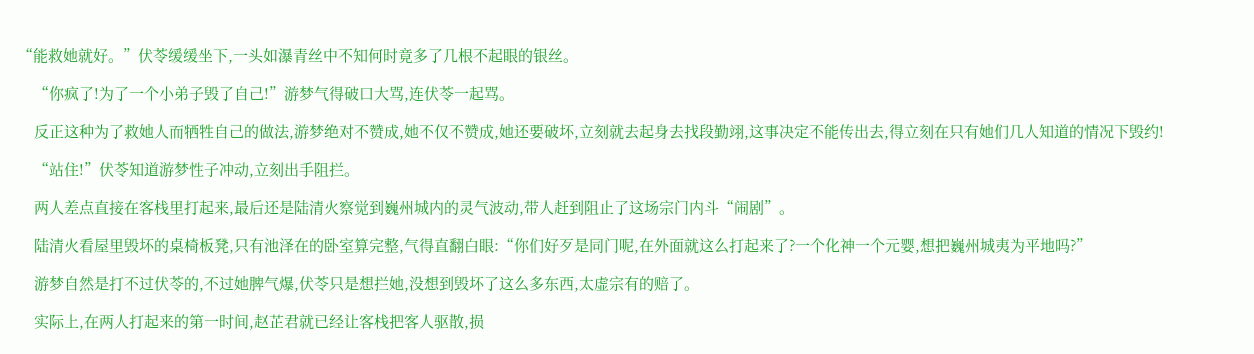“能救她就好。”伏苓缓缓坐下,一头如瀑青丝中不知何时竟多了几根不起眼的银丝。

    “你疯了!为了一个小弟子毁了自己!”游梦气得破口大骂,连伏苓一起骂。

    反正这种为了救她人而牺牲自己的做法,游梦绝对不赞成,她不仅不赞成,她还要破坏,立刻就去起身去找段勤翊,这事决定不能传出去,得立刻在只有她们几人知道的情况下毁约!

    “站住!”伏苓知道游梦性子冲动,立刻出手阻拦。

    两人差点直接在客栈里打起来,最后还是陆清火察觉到巍州城内的灵气波动,带人赶到阻止了这场宗门内斗“闹剧”。

    陆清火看屋里毁坏的桌椅板凳,只有池泽在的卧室算完整,气得直翻白眼:“你们好歹是同门呢,在外面就这么打起来了?一个化神一个元婴,想把巍州城夷为平地吗?”

    游梦自然是打不过伏苓的,不过她脾气爆,伏苓只是想拦她,没想到毁坏了这么多东西,太虚宗有的赔了。

    实际上,在两人打起来的第一时间,赵芷君就已经让客栈把客人驱散,损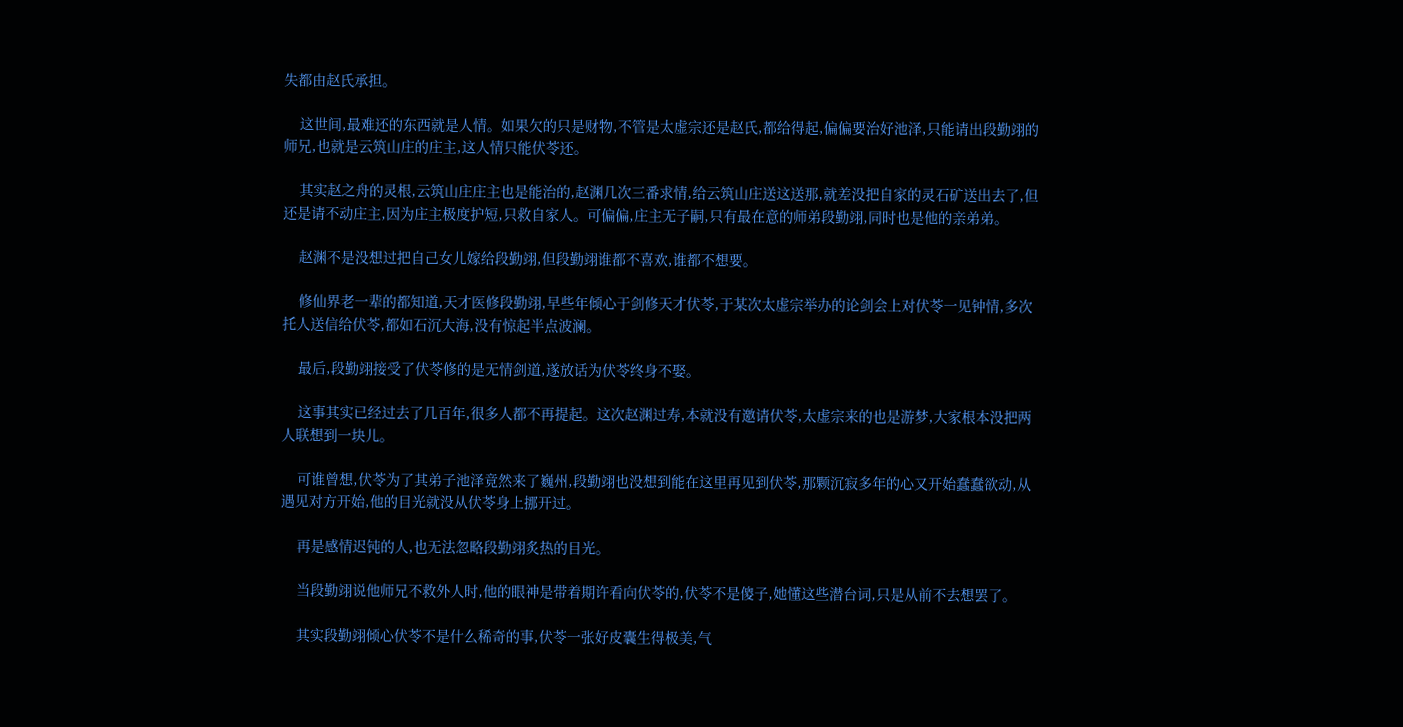失都由赵氏承担。

    这世间,最难还的东西就是人情。如果欠的只是财物,不管是太虚宗还是赵氏,都给得起,偏偏要治好池泽,只能请出段勤翊的师兄,也就是云筑山庄的庄主,这人情只能伏苓还。

    其实赵之舟的灵根,云筑山庄庄主也是能治的,赵渊几次三番求情,给云筑山庄送这送那,就差没把自家的灵石矿送出去了,但还是请不动庄主,因为庄主极度护短,只救自家人。可偏偏,庄主无子嗣,只有最在意的师弟段勤翊,同时也是他的亲弟弟。

    赵渊不是没想过把自己女儿嫁给段勤翊,但段勤翊谁都不喜欢,谁都不想要。

    修仙界老一辈的都知道,天才医修段勤翊,早些年倾心于剑修天才伏苓,于某次太虚宗举办的论剑会上对伏苓一见钟情,多次托人送信给伏苓,都如石沉大海,没有惊起半点波澜。

    最后,段勤翊接受了伏苓修的是无情剑道,遂放话为伏苓终身不娶。

    这事其实已经过去了几百年,很多人都不再提起。这次赵渊过寿,本就没有邀请伏苓,太虚宗来的也是游梦,大家根本没把两人联想到一块儿。

    可谁曾想,伏苓为了其弟子池泽竟然来了巍州,段勤翊也没想到能在这里再见到伏苓,那颗沉寂多年的心又开始蠢蠢欲动,从遇见对方开始,他的目光就没从伏苓身上挪开过。

    再是感情迟钝的人,也无法忽略段勤翊炙热的目光。

    当段勤翊说他师兄不救外人时,他的眼神是带着期许看向伏苓的,伏苓不是傻子,她懂这些潜台词,只是从前不去想罢了。

    其实段勤翊倾心伏苓不是什么稀奇的事,伏苓一张好皮囊生得极美,气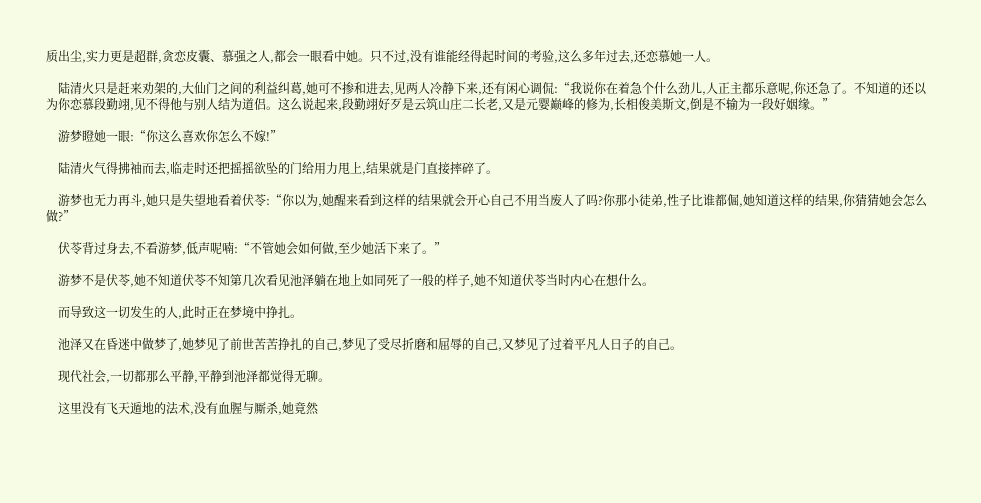质出尘,实力更是超群,贪恋皮囊、慕强之人,都会一眼看中她。只不过,没有谁能经得起时间的考验,这么多年过去,还恋慕她一人。

    陆清火只是赶来劝架的,大仙门之间的利益纠葛,她可不掺和进去,见两人冷静下来,还有闲心调侃:“我说你在着急个什么劲儿,人正主都乐意呢,你还急了。不知道的还以为你恋慕段勤翊,见不得他与别人结为道侣。这么说起来,段勤翊好歹是云筑山庄二长老,又是元婴巅峰的修为,长相俊美斯文,倒是不输为一段好姻缘。”

    游梦瞪她一眼:“你这么喜欢你怎么不嫁!”

    陆清火气得拂袖而去,临走时还把摇摇欲坠的门给用力甩上,结果就是门直接摔碎了。

    游梦也无力再斗,她只是失望地看着伏苓:“你以为,她醒来看到这样的结果就会开心自己不用当废人了吗?你那小徒弟,性子比谁都倔,她知道这样的结果,你猜猜她会怎么做?”

    伏苓背过身去,不看游梦,低声呢喃:“不管她会如何做,至少她活下来了。”

    游梦不是伏苓,她不知道伏苓不知第几次看见池泽躺在地上如同死了一般的样子,她不知道伏苓当时内心在想什么。

    而导致这一切发生的人,此时正在梦境中挣扎。

    池泽又在昏迷中做梦了,她梦见了前世苦苦挣扎的自己,梦见了受尽折磨和屈辱的自己,又梦见了过着平凡人日子的自己。

    现代社会,一切都那么平静,平静到池泽都觉得无聊。

    这里没有飞天遁地的法术,没有血腥与厮杀,她竟然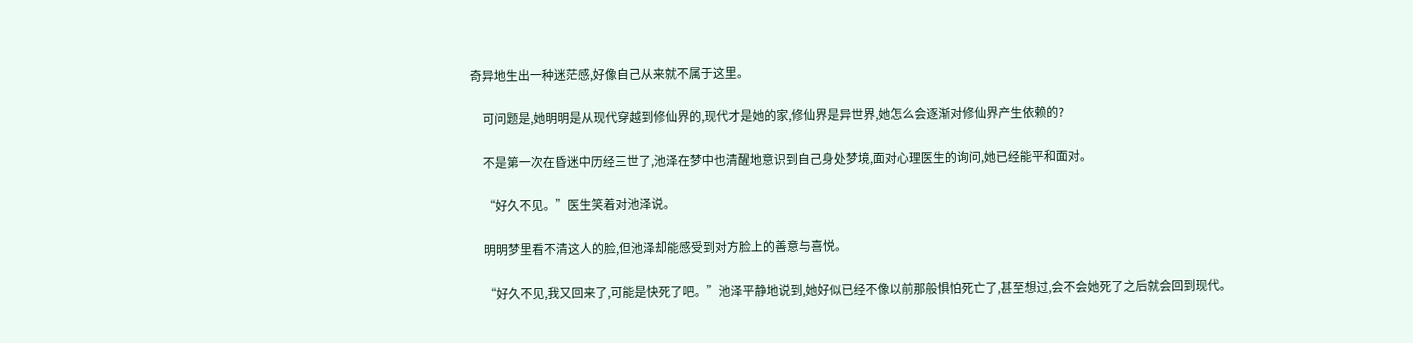奇异地生出一种迷茫感,好像自己从来就不属于这里。

    可问题是,她明明是从现代穿越到修仙界的,现代才是她的家,修仙界是异世界,她怎么会逐渐对修仙界产生依赖的?

    不是第一次在昏迷中历经三世了,池泽在梦中也清醒地意识到自己身处梦境,面对心理医生的询问,她已经能平和面对。

    “好久不见。”医生笑着对池泽说。

    明明梦里看不清这人的脸,但池泽却能感受到对方脸上的善意与喜悦。

    “好久不见,我又回来了,可能是快死了吧。”池泽平静地说到,她好似已经不像以前那般惧怕死亡了,甚至想过,会不会她死了之后就会回到现代。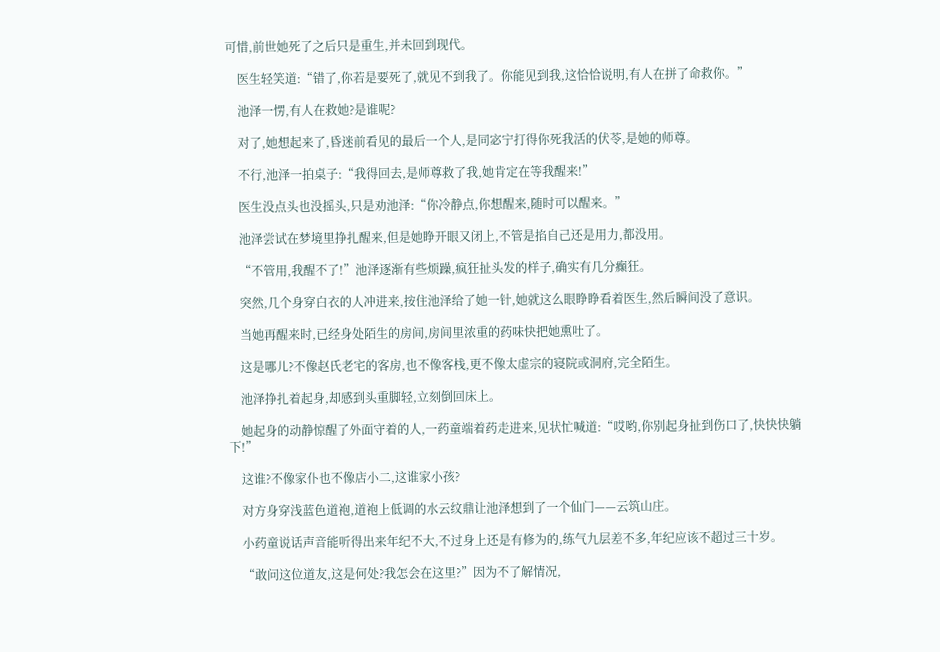可惜,前世她死了之后只是重生,并未回到现代。

    医生轻笑道:“错了,你若是要死了,就见不到我了。你能见到我,这恰恰说明,有人在拼了命救你。”

    池泽一愣,有人在救她?是谁呢?

    对了,她想起来了,昏迷前看见的最后一个人,是同宓宁打得你死我活的伏苓,是她的师尊。

    不行,池泽一拍桌子:“我得回去,是师尊救了我,她肯定在等我醒来!”

    医生没点头也没摇头,只是劝池泽:“你冷静点,你想醒来,随时可以醒来。”

    池泽尝试在梦境里挣扎醒来,但是她睁开眼又闭上,不管是掐自己还是用力,都没用。

    “不管用,我醒不了!”池泽逐渐有些烦躁,疯狂扯头发的样子,确实有几分癫狂。

    突然,几个身穿白衣的人冲进来,按住池泽给了她一针,她就这么眼睁睁看着医生,然后瞬间没了意识。

    当她再醒来时,已经身处陌生的房间,房间里浓重的药味快把她熏吐了。

    这是哪儿?不像赵氏老宅的客房,也不像客栈,更不像太虚宗的寝院或洞府,完全陌生。

    池泽挣扎着起身,却感到头重脚轻,立刻倒回床上。

    她起身的动静惊醒了外面守着的人,一药童端着药走进来,见状忙喊道:“哎哟,你别起身扯到伤口了,快快快躺下!”

    这谁?不像家仆也不像店小二,这谁家小孩?

    对方身穿浅蓝色道袍,道袍上低调的水云纹鼎让池泽想到了一个仙门——云筑山庄。

    小药童说话声音能听得出来年纪不大,不过身上还是有修为的,练气九层差不多,年纪应该不超过三十岁。

    “敢问这位道友,这是何处?我怎会在这里?”因为不了解情况,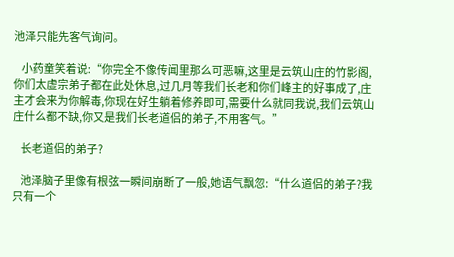池泽只能先客气询问。

    小药童笑着说:“你完全不像传闻里那么可恶嘛,这里是云筑山庄的竹影阁,你们太虚宗弟子都在此处休息,过几月等我们长老和你们峰主的好事成了,庄主才会来为你解毒,你现在好生躺着修养即可,需要什么就同我说,我们云筑山庄什么都不缺,你又是我们长老道侣的弟子,不用客气。”

    长老道侣的弟子?

    池泽脑子里像有根弦一瞬间崩断了一般,她语气飘忽:“什么道侣的弟子?我只有一个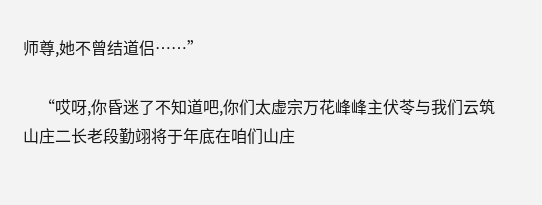师尊,她不曾结道侣……”

    “哎呀,你昏迷了不知道吧,你们太虚宗万花峰峰主伏苓与我们云筑山庄二长老段勤翊将于年底在咱们山庄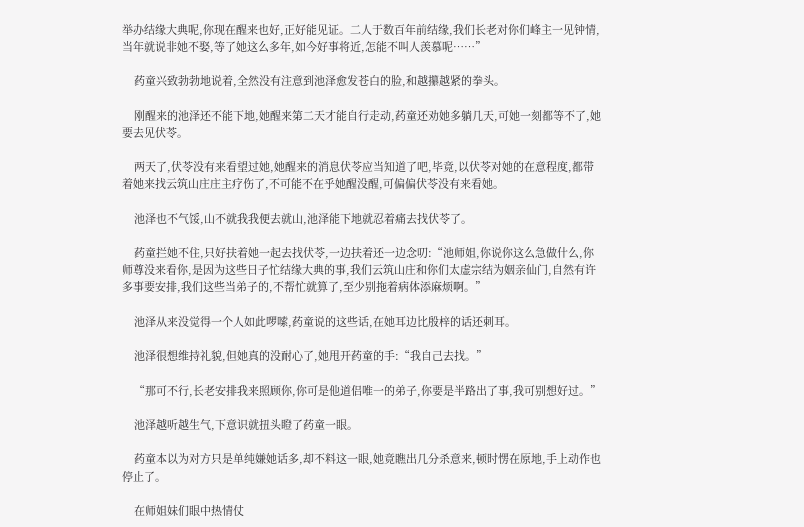举办结缘大典呢,你现在醒来也好,正好能见证。二人于数百年前结缘,我们长老对你们峰主一见钟情,当年就说非她不娶,等了她这么多年,如今好事将近,怎能不叫人羡慕呢……”

    药童兴致勃勃地说着,全然没有注意到池泽愈发苍白的脸,和越攥越紧的拳头。

    刚醒来的池泽还不能下地,她醒来第二天才能自行走动,药童还劝她多躺几天,可她一刻都等不了,她要去见伏苓。

    两天了,伏苓没有来看望过她,她醒来的消息伏苓应当知道了吧,毕竟,以伏苓对她的在意程度,都带着她来找云筑山庄庄主疗伤了,不可能不在乎她醒没醒,可偏偏伏苓没有来看她。

    池泽也不气馁,山不就我我便去就山,池泽能下地就忍着痛去找伏苓了。

    药童拦她不住,只好扶着她一起去找伏苓,一边扶着还一边念叨:“池师姐,你说你这么急做什么,你师尊没来看你,是因为这些日子忙结缘大典的事,我们云筑山庄和你们太虚宗结为姻亲仙门,自然有许多事要安排,我们这些当弟子的,不帮忙就算了,至少别拖着病体添麻烦啊。”

    池泽从来没觉得一个人如此啰嗦,药童说的这些话,在她耳边比殷梓的话还刺耳。

    池泽很想维持礼貌,但她真的没耐心了,她甩开药童的手:“我自己去找。”

    “那可不行,长老安排我来照顾你,你可是他道侣唯一的弟子,你要是半路出了事,我可别想好过。”

    池泽越听越生气,下意识就扭头瞪了药童一眼。

    药童本以为对方只是单纯嫌她话多,却不料这一眼,她竟瞧出几分杀意来,顿时愣在原地,手上动作也停止了。

    在师姐妹们眼中热情仗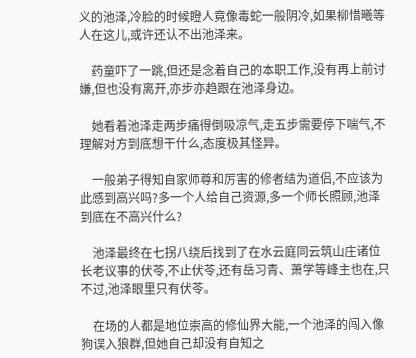义的池泽,冷脸的时候瞪人竟像毒蛇一般阴冷,如果柳惜曦等人在这儿,或许还认不出池泽来。

    药童吓了一跳,但还是念着自己的本职工作,没有再上前讨嫌,但也没有离开,亦步亦趋跟在池泽身边。

    她看着池泽走两步痛得倒吸凉气,走五步需要停下喘气,不理解对方到底想干什么,态度极其怪异。

    一般弟子得知自家师尊和厉害的修者结为道侣,不应该为此感到高兴吗?多一个人给自己资源,多一个师长照顾,池泽到底在不高兴什么?

    池泽最终在七拐八绕后找到了在水云庭同云筑山庄诸位长老议事的伏苓,不止伏苓,还有岳习青、萧学等峰主也在,只不过,池泽眼里只有伏苓。

    在场的人都是地位崇高的修仙界大能,一个池泽的闯入像狗误入狼群,但她自己却没有自知之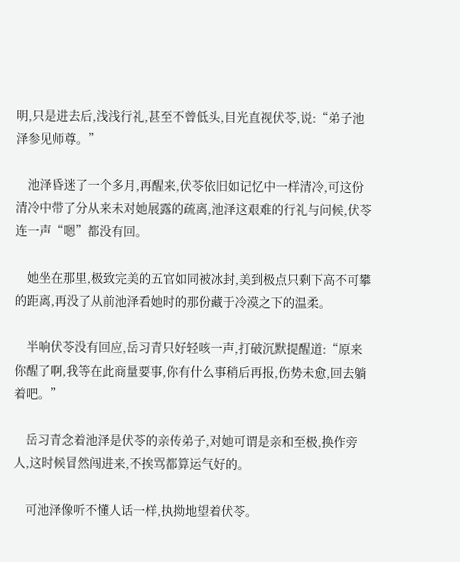明,只是进去后,浅浅行礼,甚至不曾低头,目光直视伏苓,说:“弟子池泽参见师尊。”

    池泽昏迷了一个多月,再醒来,伏苓依旧如记忆中一样清冷,可这份清冷中带了分从来未对她展露的疏离,池泽这艰难的行礼与问候,伏苓连一声“嗯”都没有回。

    她坐在那里,极致完美的五官如同被冰封,美到极点只剩下高不可攀的距离,再没了从前池泽看她时的那份藏于冷漠之下的温柔。

    半响伏苓没有回应,岳习青只好轻咳一声,打破沉默提醒道:“原来你醒了啊,我等在此商量要事,你有什么事稍后再报,伤势未愈,回去躺着吧。”

    岳习青念着池泽是伏苓的亲传弟子,对她可谓是亲和至极,换作旁人,这时候冒然闯进来,不挨骂都算运气好的。

    可池泽像听不懂人话一样,执拗地望着伏苓。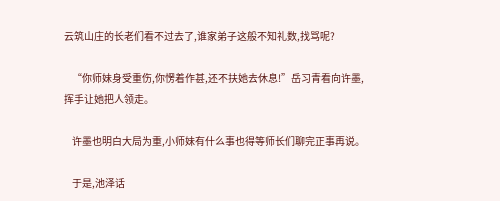云筑山庄的长老们看不过去了,谁家弟子这般不知礼数,找骂呢?

    “你师妹身受重伤,你愣着作甚,还不扶她去休息!”岳习青看向许墨,挥手让她把人领走。

    许墨也明白大局为重,小师妹有什么事也得等师长们聊完正事再说。

    于是,池泽话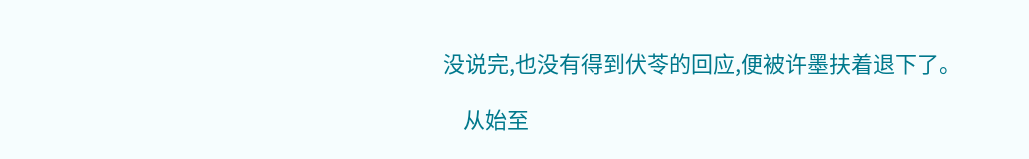没说完,也没有得到伏苓的回应,便被许墨扶着退下了。

    从始至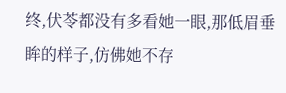终,伏苓都没有多看她一眼,那低眉垂眸的样子,仿佛她不存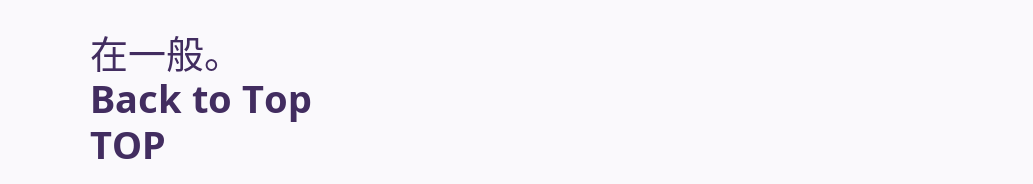在一般。
Back to Top
TOP